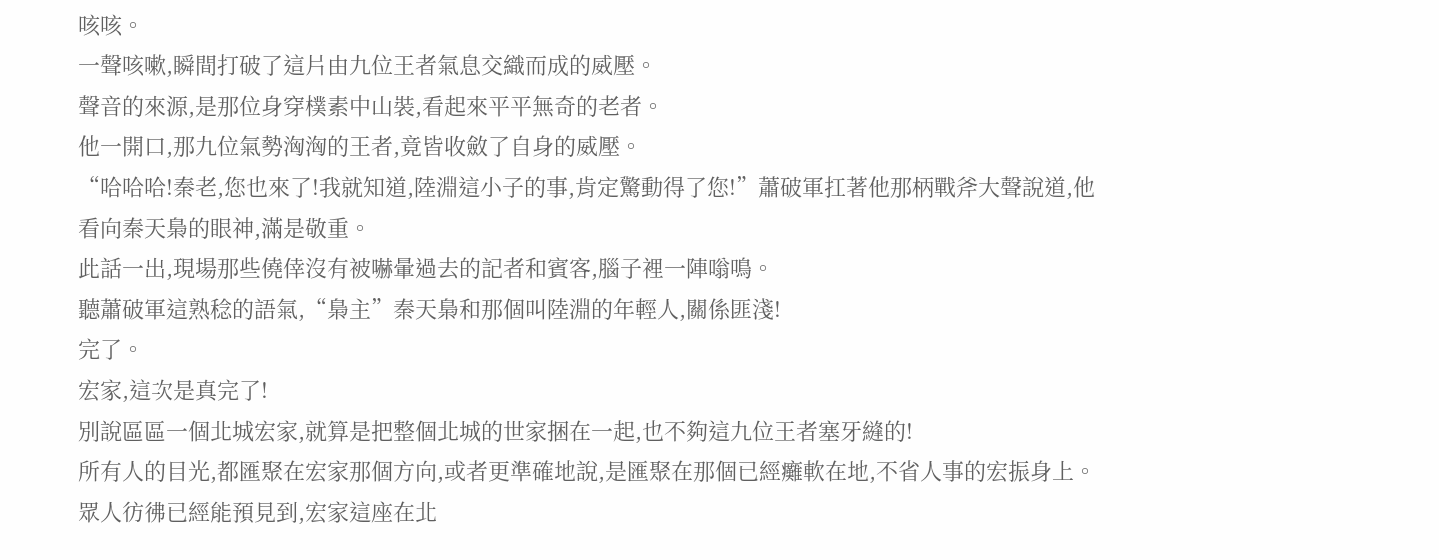咳咳。
一聲咳嗽,瞬間打破了這片由九位王者氣息交織而成的威壓。
聲音的來源,是那位身穿樸素中山裝,看起來平平無奇的老者。
他一開口,那九位氣勢洶洶的王者,竟皆收斂了自身的威壓。
“哈哈哈!秦老,您也來了!我就知道,陸淵這小子的事,肯定驚動得了您!”蕭破軍扛著他那柄戰斧大聲說道,他看向秦天梟的眼神,滿是敬重。
此話一出,現場那些僥倖沒有被嚇暈過去的記者和賓客,腦子裡一陣嗡鳴。
聽蕭破軍這熟稔的語氣,“梟主”秦天梟和那個叫陸淵的年輕人,關係匪淺!
完了。
宏家,這次是真完了!
別說區區一個北城宏家,就算是把整個北城的世家捆在一起,也不夠這九位王者塞牙縫的!
所有人的目光,都匯聚在宏家那個方向,或者更準確地說,是匯聚在那個已經癱軟在地,不省人事的宏振身上。
眾人彷彿已經能預見到,宏家這座在北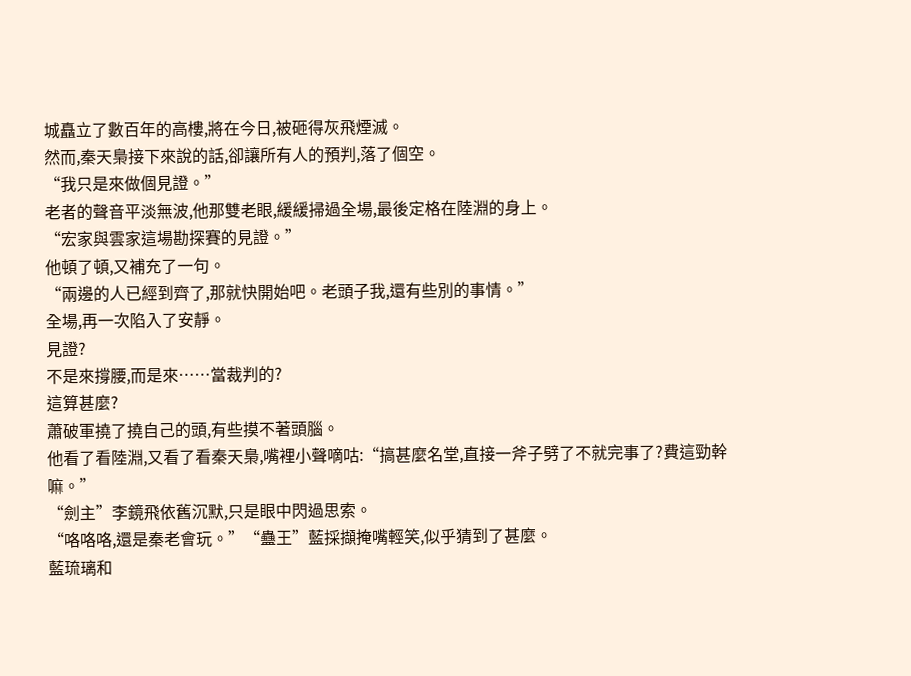城矗立了數百年的高樓,將在今日,被砸得灰飛煙滅。
然而,秦天梟接下來說的話,卻讓所有人的預判,落了個空。
“我只是來做個見證。”
老者的聲音平淡無波,他那雙老眼,緩緩掃過全場,最後定格在陸淵的身上。
“宏家與雲家這場勘探賽的見證。”
他頓了頓,又補充了一句。
“兩邊的人已經到齊了,那就快開始吧。老頭子我,還有些別的事情。”
全場,再一次陷入了安靜。
見證?
不是來撐腰,而是來……當裁判的?
這算甚麼?
蕭破軍撓了撓自己的頭,有些摸不著頭腦。
他看了看陸淵,又看了看秦天梟,嘴裡小聲嘀咕:“搞甚麼名堂,直接一斧子劈了不就完事了?費這勁幹嘛。”
“劍主”李鏡飛依舊沉默,只是眼中閃過思索。
“咯咯咯,還是秦老會玩。”“蠱王”藍採擷掩嘴輕笑,似乎猜到了甚麼。
藍琉璃和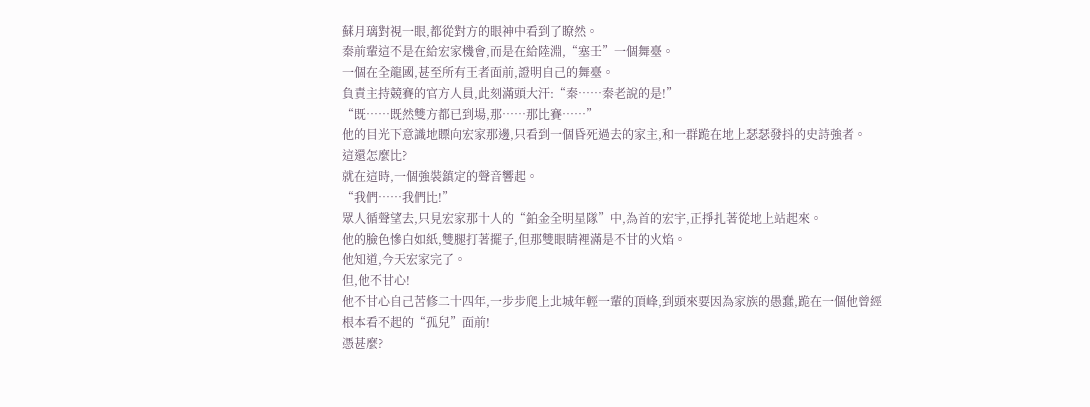蘇月璃對視一眼,都從對方的眼神中看到了瞭然。
秦前輩這不是在給宏家機會,而是在給陸淵,“塞壬”一個舞臺。
一個在全龍國,甚至所有王者面前,證明自己的舞臺。
負責主持競賽的官方人員,此刻滿頭大汗:“秦……秦老說的是!”
“既……既然雙方都已到場,那……那比賽……”
他的目光下意識地瞟向宏家那邊,只看到一個昏死過去的家主,和一群跪在地上瑟瑟發抖的史詩強者。
這還怎麼比?
就在這時,一個強裝鎮定的聲音響起。
“我們……我們比!”
眾人循聲望去,只見宏家那十人的“鉑金全明星隊”中,為首的宏宇,正掙扎著從地上站起來。
他的臉色慘白如紙,雙腿打著擺子,但那雙眼睛裡滿是不甘的火焰。
他知道,今天宏家完了。
但,他不甘心!
他不甘心自己苦修二十四年,一步步爬上北城年輕一輩的頂峰,到頭來要因為家族的愚蠢,跪在一個他曾經根本看不起的“孤兒”面前!
憑甚麼?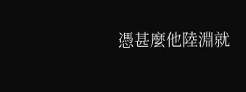憑甚麼他陸淵就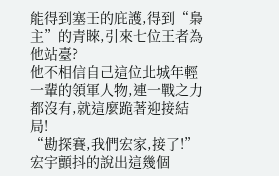能得到塞壬的庇護,得到“梟主”的青睞,引來七位王者為他站臺?
他不相信自己這位北城年輕一輩的領軍人物,連一戰之力都沒有,就這麼跪著迎接結局!
“勘探賽,我們宏家,接了!”宏宇顫抖的說出這幾個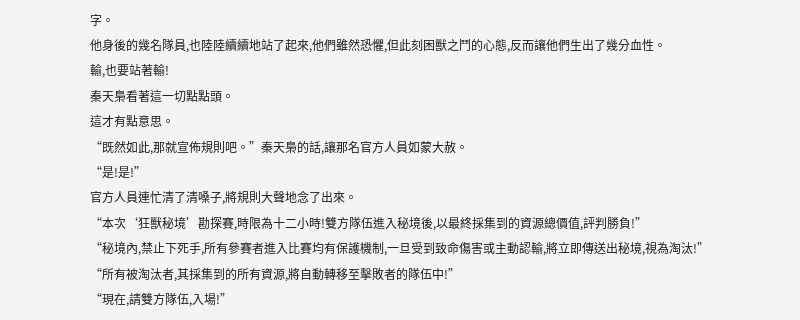字。
他身後的幾名隊員,也陸陸續續地站了起來,他們雖然恐懼,但此刻困獸之鬥的心態,反而讓他們生出了幾分血性。
輸,也要站著輸!
秦天梟看著這一切點點頭。
這才有點意思。
“既然如此,那就宣佈規則吧。”秦天梟的話,讓那名官方人員如蒙大赦。
“是!是!”
官方人員連忙清了清嗓子,將規則大聲地念了出來。
“本次‘狂獸秘境’勘探賽,時限為十二小時!雙方隊伍進入秘境後,以最終採集到的資源總價值,評判勝負!”
“秘境內,禁止下死手,所有參賽者進入比賽均有保護機制,一旦受到致命傷害或主動認輸,將立即傳送出秘境,視為淘汰!”
“所有被淘汰者,其採集到的所有資源,將自動轉移至擊敗者的隊伍中!”
“現在,請雙方隊伍,入場!”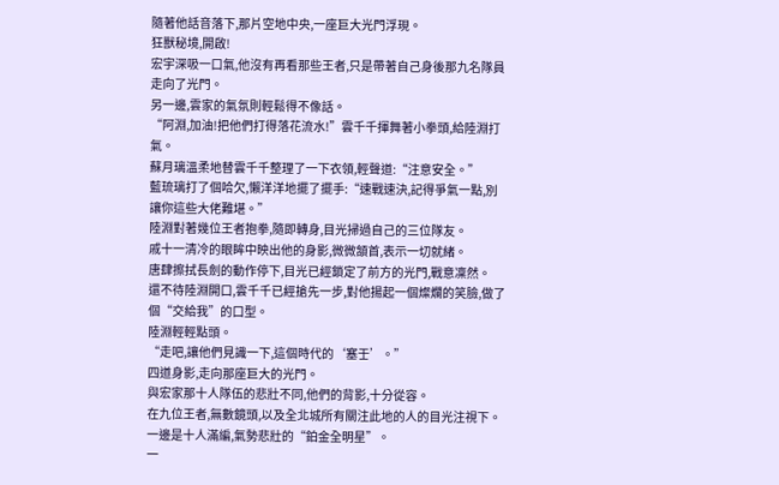隨著他話音落下,那片空地中央,一座巨大光門浮現。
狂獸秘境,開啟!
宏宇深吸一口氣,他沒有再看那些王者,只是帶著自己身後那九名隊員走向了光門。
另一邊,雲家的氣氛則輕鬆得不像話。
“阿淵,加油!把他們打得落花流水!”雲千千揮舞著小拳頭,給陸淵打氣。
蘇月璃溫柔地替雲千千整理了一下衣領,輕聲道:“注意安全。”
藍琉璃打了個哈欠,懶洋洋地擺了擺手:“速戰速決,記得爭氣一點,別讓你這些大佬難堪。”
陸淵對著幾位王者抱拳,隨即轉身,目光掃過自己的三位隊友。
戚十一清冷的眼眸中映出他的身影,微微頷首,表示一切就緒。
唐肆擦拭長劍的動作停下,目光已經鎖定了前方的光門,戰意凜然。
還不待陸淵開口,雲千千已經搶先一步,對他揚起一個燦爛的笑臉,做了個“交給我”的口型。
陸淵輕輕點頭。
“走吧,讓他們見識一下,這個時代的‘塞壬’。”
四道身影,走向那座巨大的光門。
與宏家那十人隊伍的悲壯不同,他們的背影,十分從容。
在九位王者,無數鏡頭,以及全北城所有關注此地的人的目光注視下。
一邊是十人滿編,氣勢悲壯的“鉑金全明星”。
一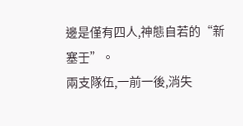邊是僅有四人,神態自若的“新塞壬”。
兩支隊伍,一前一後,消失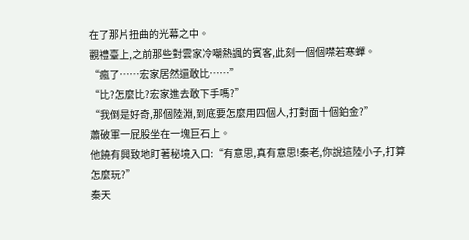在了那片扭曲的光幕之中。
觀禮臺上,之前那些對雲家冷嘲熱諷的賓客,此刻一個個噤若寒蟬。
“瘋了……宏家居然還敢比……”
“比?怎麼比?宏家進去敢下手嗎?”
“我倒是好奇,那個陸淵,到底要怎麼用四個人,打對面十個鉑金?”
蕭破軍一屁股坐在一塊巨石上。
他饒有興致地盯著秘境入口:“有意思,真有意思!秦老,你說這陸小子,打算怎麼玩?”
秦天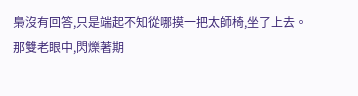梟沒有回答,只是端起不知從哪摸一把太師椅,坐了上去。
那雙老眼中,閃爍著期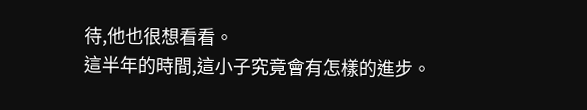待,他也很想看看。
這半年的時間,這小子究竟會有怎樣的進步。